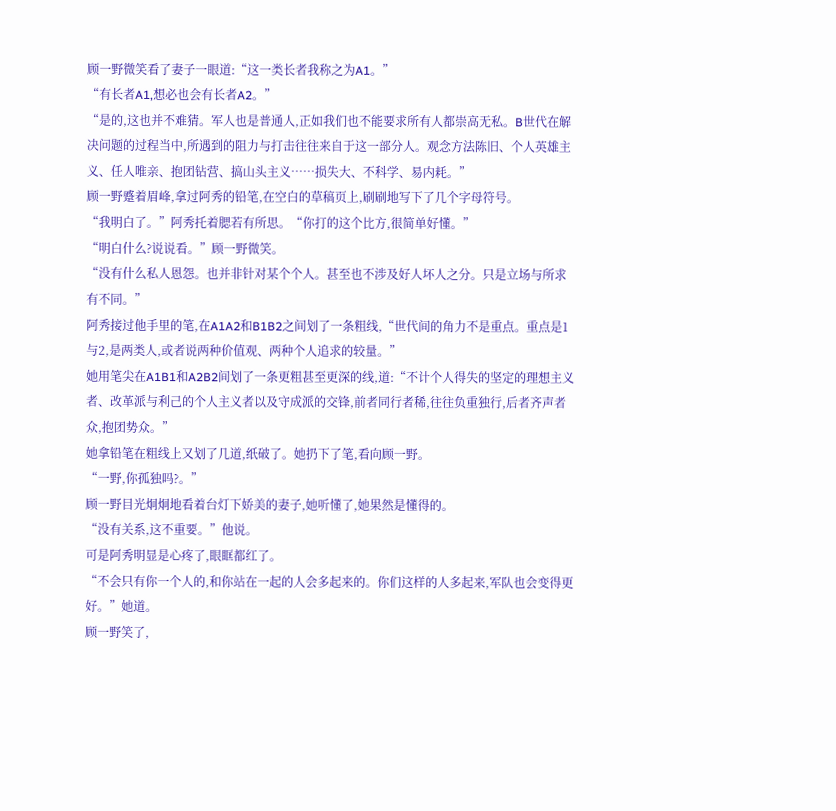顾一野微笑看了妻子一眼道:“这一类长者我称之为A1。”
“有长者A1,想必也会有长者A2。”
“是的,这也并不难猜。军人也是普通人,正如我们也不能要求所有人都崇高无私。B世代在解决问题的过程当中,所遇到的阻力与打击往往来自于这一部分人。观念方法陈旧、个人英雄主义、任人唯亲、抱团钻营、搞山头主义……损失大、不科学、易内耗。”
顾一野蹙着眉峰,拿过阿秀的铅笔,在空白的草稿页上,刷刷地写下了几个字母符号。
“我明白了。”阿秀托着腮若有所思。“你打的这个比方,很简单好懂。”
“明白什么?说说看。”顾一野微笑。
“没有什么私人恩怨。也并非针对某个个人。甚至也不涉及好人坏人之分。只是立场与所求有不同。”
阿秀接过他手里的笔,在A1A2和B1B2之间划了一条粗线,“世代间的角力不是重点。重点是1与2,是两类人,或者说两种价值观、两种个人追求的较量。”
她用笔尖在A1B1和A2B2间划了一条更粗甚至更深的线,道:“不计个人得失的坚定的理想主义者、改革派与利己的个人主义者以及守成派的交锋,前者同行者稀,往往负重独行,后者齐声者众,抱团势众。”
她拿铅笔在粗线上又划了几道,纸破了。她扔下了笔,看向顾一野。
“一野,你孤独吗?。”
顾一野目光炯炯地看着台灯下娇美的妻子,她听懂了,她果然是懂得的。
“没有关系,这不重要。”他说。
可是阿秀明显是心疼了,眼眶都红了。
“不会只有你一个人的,和你站在一起的人会多起来的。你们这样的人多起来,军队也会变得更好。”她道。
顾一野笑了,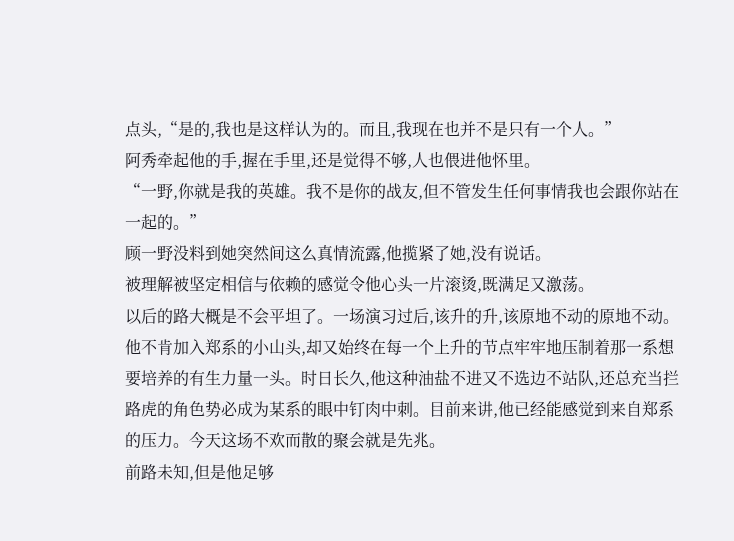点头,“是的,我也是这样认为的。而且,我现在也并不是只有一个人。”
阿秀牵起他的手,握在手里,还是觉得不够,人也偎进他怀里。
“一野,你就是我的英雄。我不是你的战友,但不管发生任何事情我也会跟你站在一起的。”
顾一野没料到她突然间这么真情流露,他揽紧了她,没有说话。
被理解被坚定相信与依赖的感觉令他心头一片滚烫,既满足又激荡。
以后的路大概是不会平坦了。一场演习过后,该升的升,该原地不动的原地不动。他不肯加入郑系的小山头,却又始终在每一个上升的节点牢牢地压制着那一系想要培养的有生力量一头。时日长久,他这种油盐不进又不选边不站队,还总充当拦路虎的角色势必成为某系的眼中钉肉中刺。目前来讲,他已经能感觉到来自郑系的压力。今天这场不欢而散的聚会就是先兆。
前路未知,但是他足够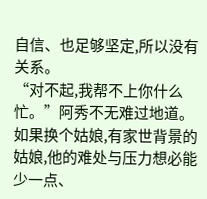自信、也足够坚定,所以没有关系。
“对不起,我帮不上你什么忙。”阿秀不无难过地道。
如果换个姑娘,有家世背景的姑娘,他的难处与压力想必能少一点、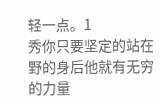轻一点。1
秀你只要坚定的站在野的身后他就有无穷的力量